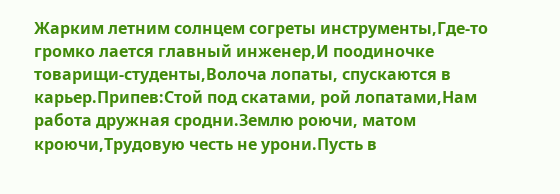Жарким летним солнцем согреты инструменты,Где-то громко лается главный инженер,И поодиночке товарищи-студенты,Волоча лопаты, спускаются в карьер.Припев:Стой под скатами, рой лопатами,Нам работа дружная сродни.Землю роючи, матом кроючи,Трудовую честь не урони.Пусть в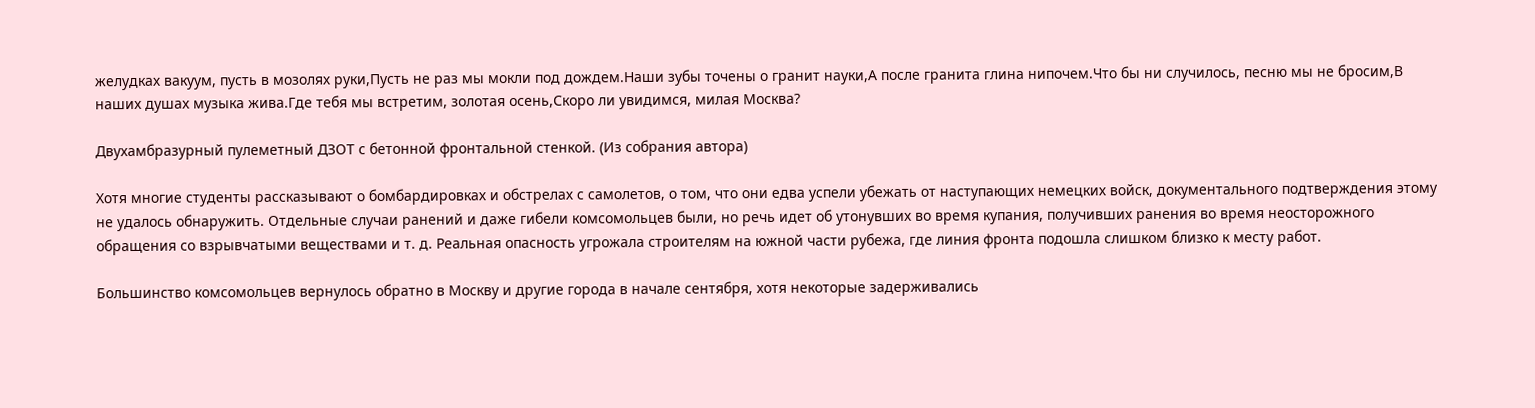желудках вакуум, пусть в мозолях руки,Пусть не раз мы мокли под дождем.Наши зубы точены о гранит науки,А после гранита глина нипочем.Что бы ни случилось, песню мы не бросим,В наших душах музыка жива.Где тебя мы встретим, золотая осень,Скоро ли увидимся, милая Москва?

Двухамбразурный пулеметный ДЗОТ с бетонной фронтальной стенкой. (Из собрания автора)

Хотя многие студенты рассказывают о бомбардировках и обстрелах с самолетов, о том, что они едва успели убежать от наступающих немецких войск, документального подтверждения этому не удалось обнаружить. Отдельные случаи ранений и даже гибели комсомольцев были, но речь идет об утонувших во время купания, получивших ранения во время неосторожного обращения со взрывчатыми веществами и т. д. Реальная опасность угрожала строителям на южной части рубежа, где линия фронта подошла слишком близко к месту работ.

Большинство комсомольцев вернулось обратно в Москву и другие города в начале сентября, хотя некоторые задерживались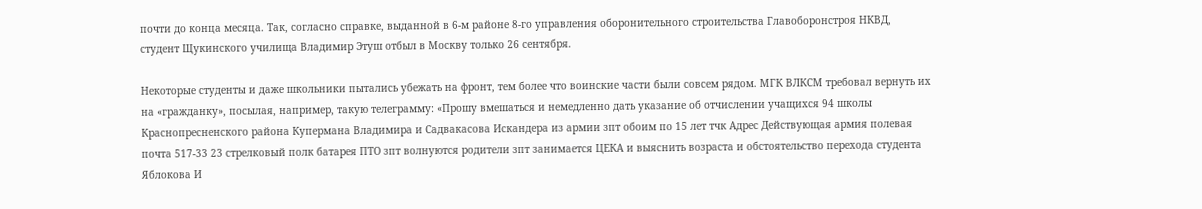почти до конца месяца. Так, согласно справке, выданной в 6-м районе 8-го управления оборонительного строительства Главоборонстроя НКВД, студент Щукинского училища Владимир Этуш отбыл в Москву только 26 сентября.

Некоторые студенты и даже школьники пытались убежать на фронт, тем более что воинские части были совсем рядом. МГК ВЛКСМ требовал вернуть их на «гражданку», посылая, например, такую телеграмму: «Прошу вмешаться и немедленно дать указание об отчислении учащихся 94 школы Краснопресненского района Купермана Владимира и Садвакасова Искандера из армии зпт обоим по 15 лет тчк Адрес Действующая армия полевая почта 517-33 23 стрелковый полк батарея ПТО зпт волнуются родители зпт занимается ЦЕКА и выяснить возраста и обстоятельство перехода студента Яблокова И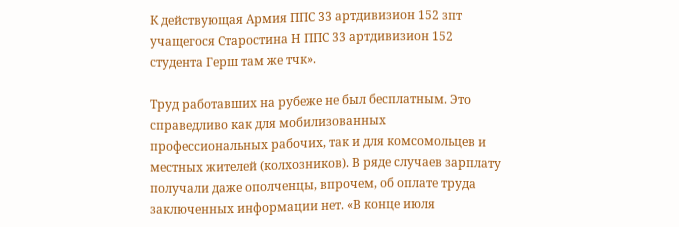К действующая Армия ППС 33 артдивизион 152 зпт учащегося Старостина Н ППС 33 артдивизион 152 студента Герш там же тчк».

Труд работавших на рубеже не был бесплатным. Это справедливо как для мобилизованных профессиональных рабочих, так и для комсомольцев и местных жителей (колхозников). В ряде случаев зарплату получали даже ополченцы, впрочем, об оплате труда заключенных информации нет. «В конце июля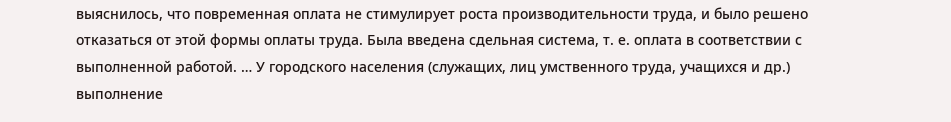выяснилось, что повременная оплата не стимулирует роста производительности труда, и было решено отказаться от этой формы оплаты труда. Была введена сдельная система, т. е. оплата в соответствии с выполненной работой. … У городского населения (служащих, лиц умственного труда, учащихся и др.) выполнение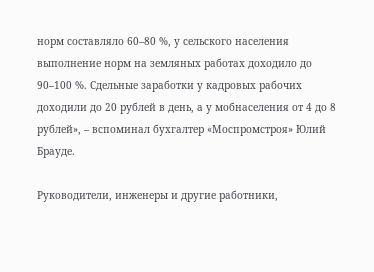норм составляло 60–80 %, у сельского населения выполнение норм на земляных работах доходило до 90–100 %. Сдельные заработки у кадровых рабочих доходили до 20 рублей в день, а у мобнаселения от 4 до 8 рублей», – вспоминал бухгалтер «Моспромстроя» Юлий Брауде.

Руководители, инженеры и другие работники,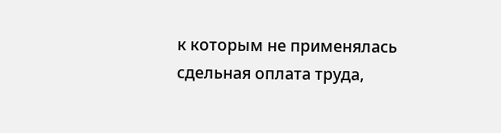к которым не применялась сдельная оплата труда,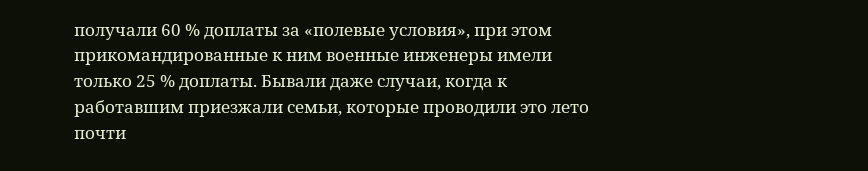получали 60 % доплаты за «полевые условия», при этом прикомандированные к ним военные инженеры имели только 25 % доплаты. Бывали даже случаи, когда к работавшим приезжали семьи, которые проводили это лето почти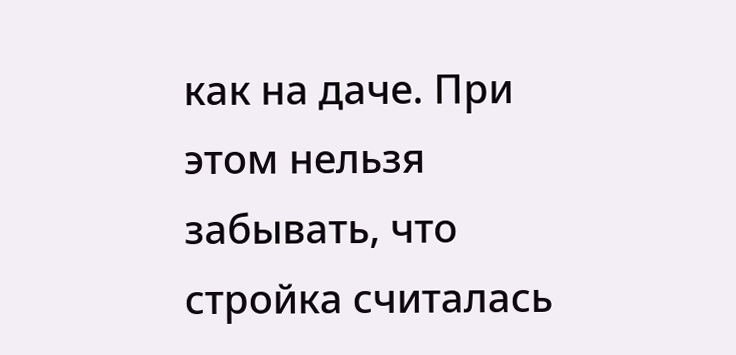как на даче. При этом нельзя забывать, что стройка считалась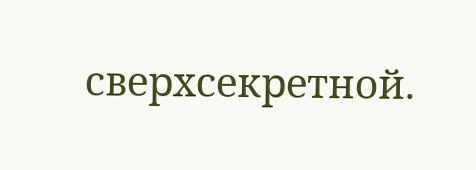сверхсекретной.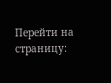Перейти на страницу: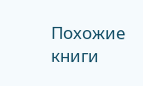Похожие книги